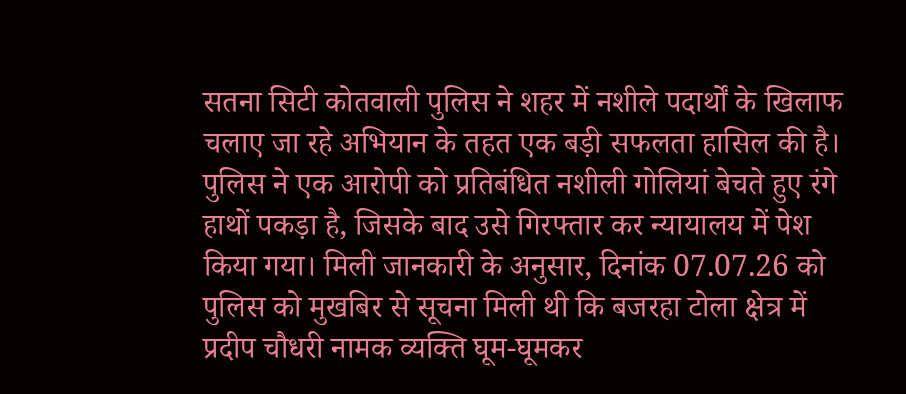सतना सिटी कोतवाली पुलिस ने शहर में नशीले पदार्थों के खिलाफ चलाए जा रहे अभियान के तहत एक बड़ी सफलता हासिल की है। पुलिस ने एक आरोपी को प्रतिबंधित नशीली गोलियां बेचते हुए रंगे हाथों पकड़ा है, जिसके बाद उसे गिरफ्तार कर न्यायालय में पेश किया गया। मिली जानकारी के अनुसार, दिनांक 07.07.26 को पुलिस को मुखबिर से सूचना मिली थी कि बजरहा टोला क्षेत्र में प्रदीप चौधरी नामक व्यक्ति घूम-घूमकर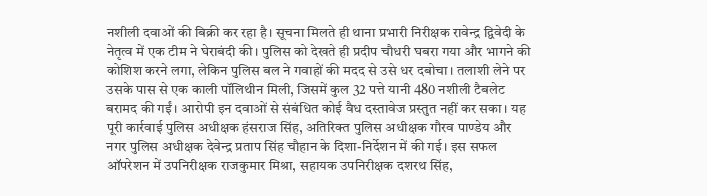नशीली दवाओं की बिक्री कर रहा है। सूचना मिलते ही थाना प्रभारी निरीक्षक रावेन्द्र द्विवेदी के नेतृत्व में एक टीम ने घेराबंदी की। पुलिस को देखते ही प्रदीप चौधरी घबरा गया और भागने की कोशिश करने लगा, लेकिन पुलिस बल ने गवाहों की मदद से उसे धर दबोचा। तलाशी लेने पर उसके पास से एक काली पॉलिथीन मिली, जिसमें कुल 32 पत्ते यानी 480 नशीली टैबलेट बरामद की गईं। आरोपी इन दवाओं से संबंधित कोई वैध दस्तावेज प्रस्तुत नहीं कर सका। यह पूरी कार्रवाई पुलिस अधीक्षक हंसराज सिंह, अतिरिक्त पुलिस अधीक्षक गौरव पाण्डेय और नगर पुलिस अधीक्षक देवेन्द्र प्रताप सिंह चौहान के दिशा-निर्देशन में की गई। इस सफल ऑपरेशन में उपनिरीक्षक राजकुमार मिश्रा, सहायक उपनिरीक्षक दशरथ सिंह,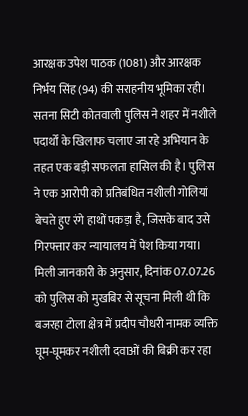आरक्षक उपेश पाठक (1081) और आरक्षक निर्भय सिंह (94) की सराहनीय भूमिका रही।
सतना सिटी कोतवाली पुलिस ने शहर में नशीले पदार्थों के खिलाफ चलाए जा रहे अभियान के तहत एक बड़ी सफलता हासिल की है। पुलिस ने एक आरोपी को प्रतिबंधित नशीली गोलियां बेचते हुए रंगे हाथों पकड़ा है, जिसके बाद उसे गिरफ्तार कर न्यायालय में पेश किया गया। मिली जानकारी के अनुसार, दिनांक 07.07.26 को पुलिस को मुखबिर से सूचना मिली थी कि बजरहा टोला क्षेत्र में प्रदीप चौधरी नामक व्यक्ति घूम-घूमकर नशीली दवाओं की बिक्री कर रहा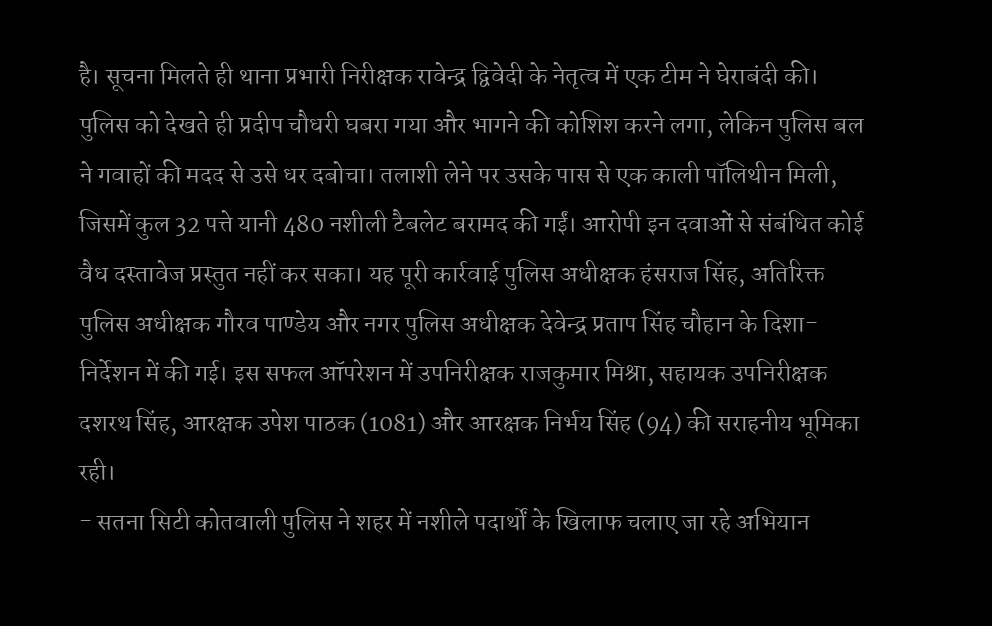है। सूचना मिलते ही थाना प्रभारी निरीक्षक रावेन्द्र द्विवेदी के नेतृत्व में एक टीम ने घेराबंदी की। पुलिस को देखते ही प्रदीप चौधरी घबरा गया और भागने की कोशिश करने लगा, लेकिन पुलिस बल ने गवाहों की मदद से उसे धर दबोचा। तलाशी लेने पर उसके पास से एक काली पॉलिथीन मिली, जिसमें कुल 32 पत्ते यानी 480 नशीली टैबलेट बरामद की गईं। आरोपी इन दवाओं से संबंधित कोई वैध दस्तावेज प्रस्तुत नहीं कर सका। यह पूरी कार्रवाई पुलिस अधीक्षक हंसराज सिंह, अतिरिक्त पुलिस अधीक्षक गौरव पाण्डेय और नगर पुलिस अधीक्षक देवेन्द्र प्रताप सिंह चौहान के दिशा-निर्देशन में की गई। इस सफल ऑपरेशन में उपनिरीक्षक राजकुमार मिश्रा, सहायक उपनिरीक्षक दशरथ सिंह, आरक्षक उपेश पाठक (1081) और आरक्षक निर्भय सिंह (94) की सराहनीय भूमिका रही।
- सतना सिटी कोतवाली पुलिस ने शहर में नशीले पदार्थों के खिलाफ चलाए जा रहे अभियान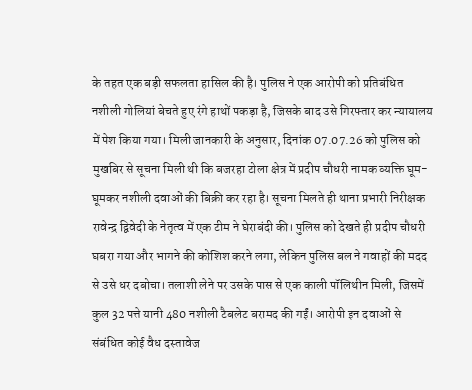के तहत एक बड़ी सफलता हासिल की है। पुलिस ने एक आरोपी को प्रतिबंधित नशीली गोलियां बेचते हुए रंगे हाथों पकड़ा है, जिसके बाद उसे गिरफ्तार कर न्यायालय में पेश किया गया। मिली जानकारी के अनुसार, दिनांक 07.07.26 को पुलिस को मुखबिर से सूचना मिली थी कि बजरहा टोला क्षेत्र में प्रदीप चौधरी नामक व्यक्ति घूम-घूमकर नशीली दवाओं की बिक्री कर रहा है। सूचना मिलते ही थाना प्रभारी निरीक्षक रावेन्द्र द्विवेदी के नेतृत्व में एक टीम ने घेराबंदी की। पुलिस को देखते ही प्रदीप चौधरी घबरा गया और भागने की कोशिश करने लगा, लेकिन पुलिस बल ने गवाहों की मदद से उसे धर दबोचा। तलाशी लेने पर उसके पास से एक काली पॉलिथीन मिली, जिसमें कुल 32 पत्ते यानी 480 नशीली टैबलेट बरामद की गईं। आरोपी इन दवाओं से संबंधित कोई वैध दस्तावेज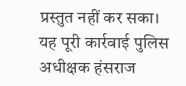प्रस्तुत नहीं कर सका। यह पूरी कार्रवाई पुलिस अधीक्षक हंसराज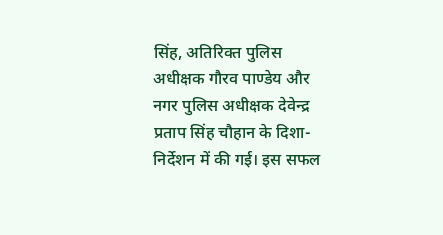सिंह, अतिरिक्त पुलिस अधीक्षक गौरव पाण्डेय और नगर पुलिस अधीक्षक देवेन्द्र प्रताप सिंह चौहान के दिशा-निर्देशन में की गई। इस सफल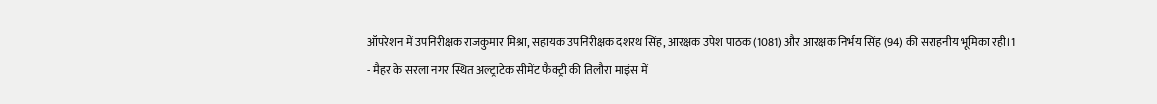ऑपरेशन में उपनिरीक्षक राजकुमार मिश्रा, सहायक उपनिरीक्षक दशरथ सिंह, आरक्षक उपेश पाठक (1081) और आरक्षक निर्भय सिंह (94) की सराहनीय भूमिका रही।1
- मैहर के सरला नगर स्थित अल्ट्राटेक सीमेंट फैक्ट्री की तिलौरा माइंस में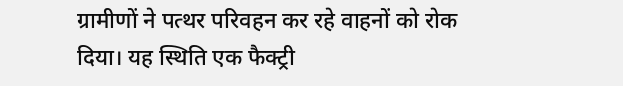ग्रामीणों ने पत्थर परिवहन कर रहे वाहनों को रोक दिया। यह स्थिति एक फैक्ट्री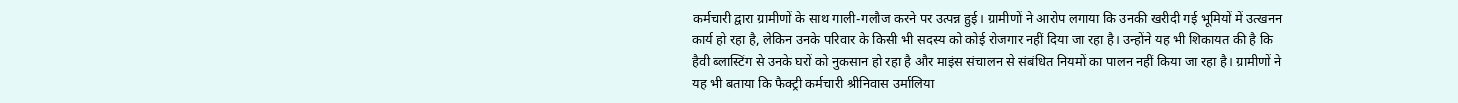कर्मचारी द्वारा ग्रामीणों के साथ गाली-गलौज करने पर उत्पन्न हुई। ग्रामीणों ने आरोप लगाया कि उनकी खरीदी गई भूमियों में उत्खनन कार्य हो रहा है, लेकिन उनके परिवार के किसी भी सदस्य को कोई रोजगार नहीं दिया जा रहा है। उन्होंने यह भी शिकायत की है कि हैवी ब्लास्टिंग से उनके घरों को नुकसान हो रहा है और माइंस संचालन से संबंधित नियमों का पालन नहीं किया जा रहा है। ग्रामीणों ने यह भी बताया कि फैक्ट्री कर्मचारी श्रीनिवास उर्मालिया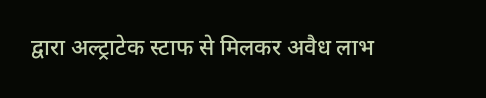द्वारा अल्ट्राटेक स्टाफ से मिलकर अवैध लाभ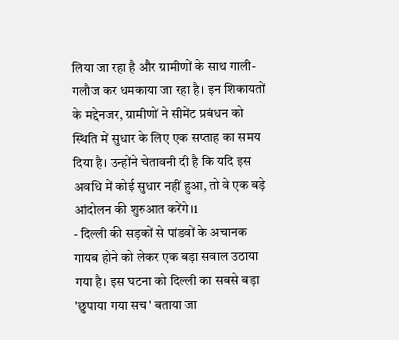लिया जा रहा है और ग्रामीणों के साथ गाली-गलौज कर धमकाया जा रहा है। इन शिकायतों के मद्देनजर, ग्रामीणों ने सीमेंट प्रबंधन को स्थिति में सुधार के लिए एक सप्ताह का समय दिया है। उन्होंने चेतावनी दी है कि यदि इस अवधि में कोई सुधार नहीं हुआ, तो वे एक बड़े आंदोलन की शुरुआत करेंगे।1
- दिल्ली की सड़कों से पांडवों के अचानक गायब होने को लेकर एक बड़ा सवाल उठाया गया है। इस घटना को दिल्ली का सबसे बड़ा 'छुपाया गया सच' बताया जा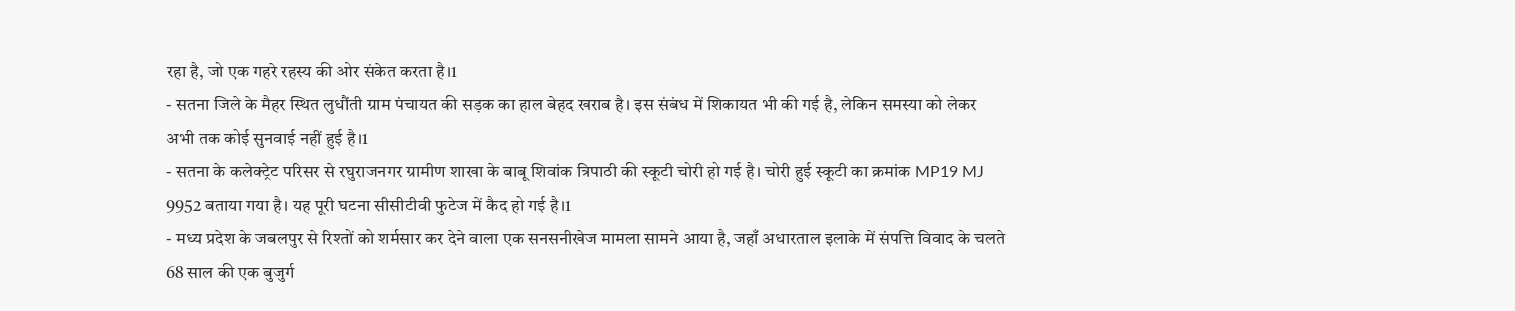रहा है, जो एक गहरे रहस्य की ओर संकेत करता है।1
- सतना जिले के मैहर स्थित लुधौंती ग्राम पंचायत की सड़क का हाल बेहद खराब है। इस संबंध में शिकायत भी की गई है, लेकिन समस्या को लेकर अभी तक कोई सुनवाई नहीं हुई है।1
- सतना के कलेक्ट्रेट परिसर से रघुराजनगर ग्रामीण शाखा के बाबू शिवांक त्रिपाठी की स्कूटी चोरी हो गई है। चोरी हुई स्कूटी का क्रमांक MP19 MJ 9952 बताया गया है। यह पूरी घटना सीसीटीवी फुटेज में कैद हो गई है।1
- मध्य प्रदेश के जबलपुर से रिश्तों को शर्मसार कर देने वाला एक सनसनीखेज मामला सामने आया है, जहाँ अधारताल इलाके में संपत्ति विवाद के चलते 68 साल की एक बुजुर्ग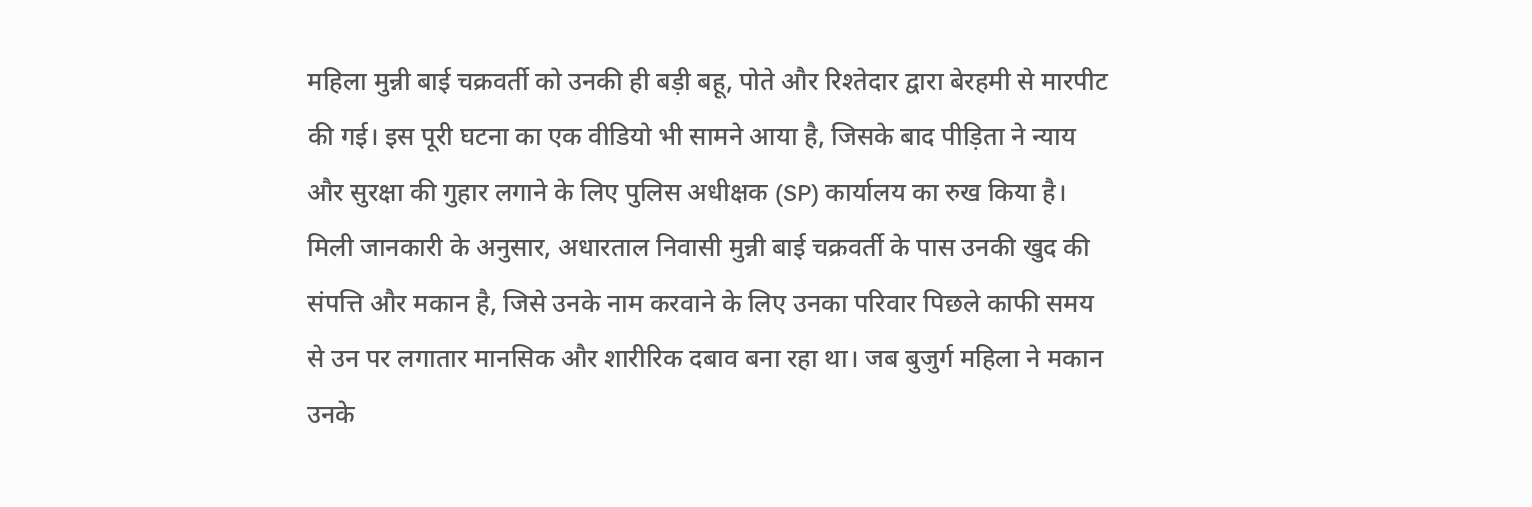महिला मुन्नी बाई चक्रवर्ती को उनकी ही बड़ी बहू, पोते और रिश्तेदार द्वारा बेरहमी से मारपीट की गई। इस पूरी घटना का एक वीडियो भी सामने आया है, जिसके बाद पीड़िता ने न्याय और सुरक्षा की गुहार लगाने के लिए पुलिस अधीक्षक (SP) कार्यालय का रुख किया है। मिली जानकारी के अनुसार, अधारताल निवासी मुन्नी बाई चक्रवर्ती के पास उनकी खुद की संपत्ति और मकान है, जिसे उनके नाम करवाने के लिए उनका परिवार पिछले काफी समय से उन पर लगातार मानसिक और शारीरिक दबाव बना रहा था। जब बुजुर्ग महिला ने मकान उनके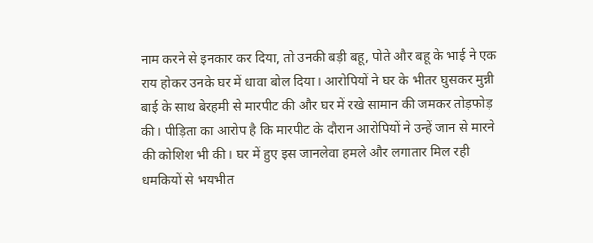नाम करने से इनकार कर दिया, तो उनकी बड़ी बहू, पोते और बहू के भाई ने एक राय होकर उनके घर में धावा बोल दिया। आरोपियों ने घर के भीतर घुसकर मुन्नी बाई के साथ बेरहमी से मारपीट की और घर में रखे सामान की जमकर तोड़फोड़ की। पीड़िता का आरोप है कि मारपीट के दौरान आरोपियों ने उन्हें जान से मारने की कोशिश भी की। घर में हुए इस जानलेवा हमले और लगातार मिल रही धमकियों से भयभीत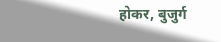होकर, बुजुर्ग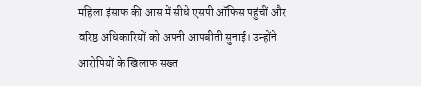महिला इंसाफ की आस में सीधे एसपी ऑफिस पहुंचीं और वरिष्ठ अधिकारियों को अपनी आपबीती सुनाई। उन्होंने आरोपियों के खिलाफ सख्त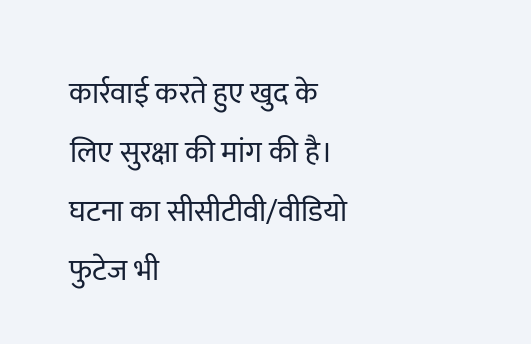कार्रवाई करते हुए खुद के लिए सुरक्षा की मांग की है। घटना का सीसीटीवी/वीडियो फुटेज भी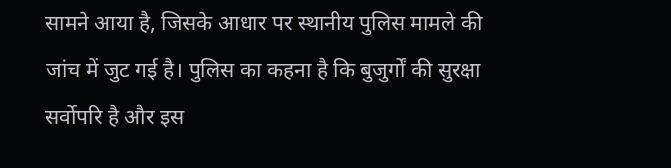सामने आया है, जिसके आधार पर स्थानीय पुलिस मामले की जांच में जुट गई है। पुलिस का कहना है कि बुजुर्गों की सुरक्षा सर्वोपरि है और इस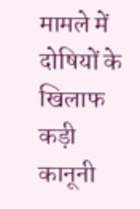मामले में दोषियों के खिलाफ कड़ी कानूनी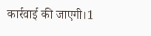कार्रवाई की जाएगी।1